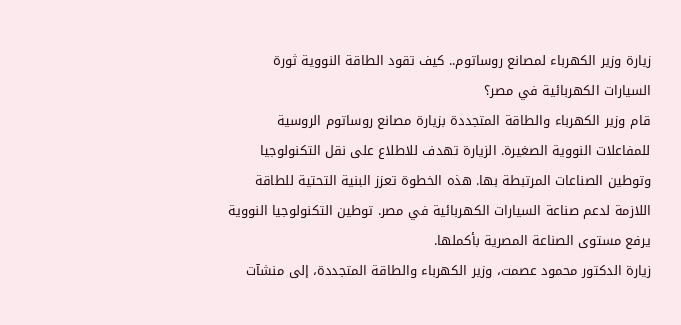زيارة وزير الكهرباء لمصانع روساتوم.. كيف تقود الطاقة النووية ثورة السيارات الكهربائية في مصر؟
قام وزير الكهرباء والطاقة المتجددة بزيارة مصانع روساتوم الروسية للمفاعلات النووية الصغيرة. الزيارة تهدف للاطلاع على نقل التكنولوجيا وتوطين الصناعات المرتبطة بها. هذه الخطوة تعزز البنية التحتية للطاقة اللازمة لدعم صناعة السيارات الكهربائية في مصر. توطين التكنولوجيا النووية يرفع مستوى الصناعة المصرية بأكملها.
زيارة الدكتور محمود عصمت، وزير الكهرباء والطاقة المتجددة، إلى منشآت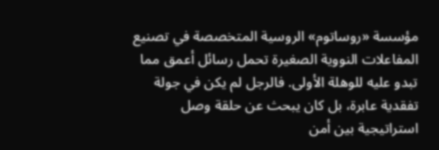مؤسسة «روساتوم» الروسية المتخصصة في تصنيع المفاعلات النووية الصغيرة تحمل رسائل أعمق مما تبدو عليه للوهلة الأولى. فالرجل لم يكن في جولة تفقدية عابرة، بل كان يبحث عن حلقة وصل استراتيجية بين أمن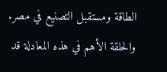الطاقة ومستقبل التصنيع في مصر. والحلقة الأهم في هذه المعادلة قد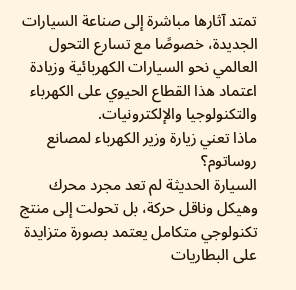تمتد آثارها مباشرة إلى صناعة السيارات الجديدة، خصوصًا مع تسارع التحول العالمي نحو السيارات الكهربائية وزيادة اعتماد هذا القطاع الحيوي على الكهرباء والتكنولوجيا والإلكترونيات.
ماذا تعني زيارة وزير الكهرباء لمصانع روساتوم؟
السيارة الحديثة لم تعد مجرد محرك وهيكل وناقل حركة، بل تحولت إلى منتج تكنولوجي متكامل يعتمد بصورة متزايدة على البطاريات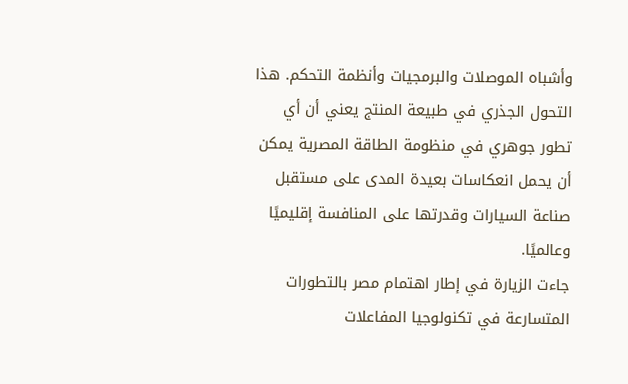وأشباه الموصلات والبرمجيات وأنظمة التحكم. هذا التحول الجذري في طبيعة المنتج يعني أن أي تطور جوهري في منظومة الطاقة المصرية يمكن أن يحمل انعكاسات بعيدة المدى على مستقبل صناعة السيارات وقدرتها على المنافسة إقليميًا وعالميًا.
جاءت الزيارة في إطار اهتمام مصر بالتطورات المتسارعة في تكنولوجيا المفاعلات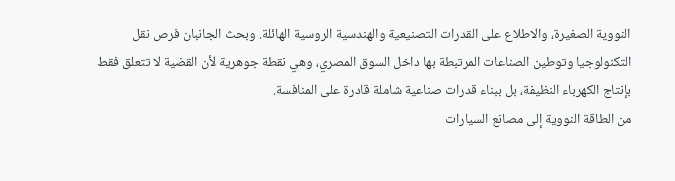النووية الصغيرة، والاطلاع على القدرات التصنيعية والهندسية الروسية الهائلة. وبحث الجانبان فرص نقل التكنولوجيا وتوطين الصناعات المرتبطة بها داخل السوق المصري، وهي نقطة جوهرية لأن القضية لا تتعلق فقط بإنتاج الكهرباء النظيفة، بل ببناء قدرات صناعية شاملة قادرة على المنافسة.
من الطاقة النووية إلى مصانع السيارات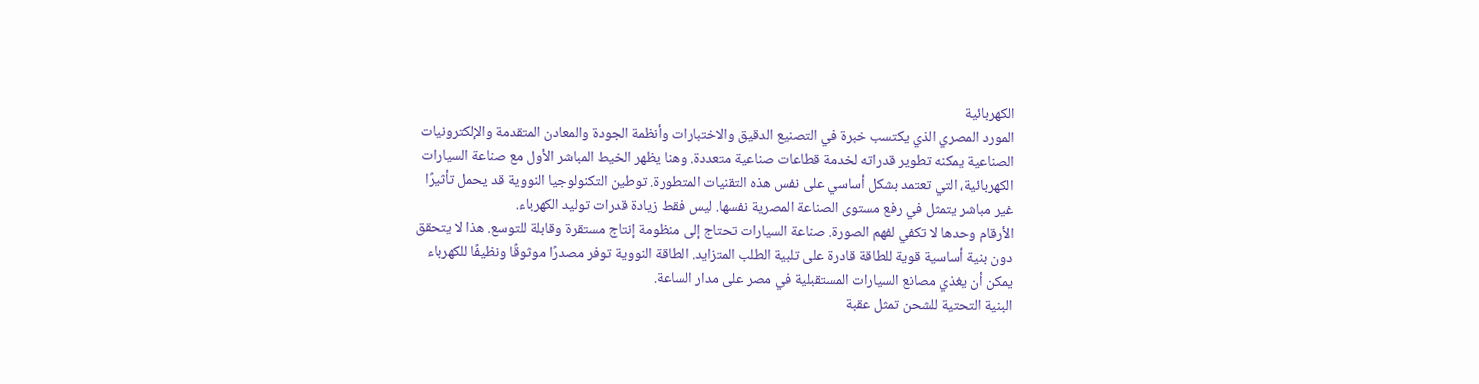الكهربائية
المورد المصري الذي يكتسب خبرة في التصنيع الدقيق والاختبارات وأنظمة الجودة والمعادن المتقدمة والإلكترونيات الصناعية يمكنه تطوير قدراته لخدمة قطاعات صناعية متعددة. وهنا يظهر الخيط المباشر الأول مع صناعة السيارات الكهربائية، التي تعتمد بشكل أساسي على نفس هذه التقنيات المتطورة. توطين التكنولوجيا النووية قد يحمل تأثيرًا غير مباشر يتمثل في رفع مستوى الصناعة المصرية نفسها. ليس فقط زيادة قدرات توليد الكهرباء.
الأرقام وحدها لا تكفي لفهم الصورة. صناعة السيارات تحتاج إلى منظومة إنتاج مستقرة وقابلة للتوسع. هذا لا يتحقق دون بنية أساسية قوية للطاقة قادرة على تلبية الطلب المتزايد. الطاقة النووية توفر مصدرًا موثوقًا ونظيفًا للكهرباء يمكن أن يغذي مصانع السيارات المستقبلية في مصر على مدار الساعة.
البنية التحتية للشحن تمثل عقبة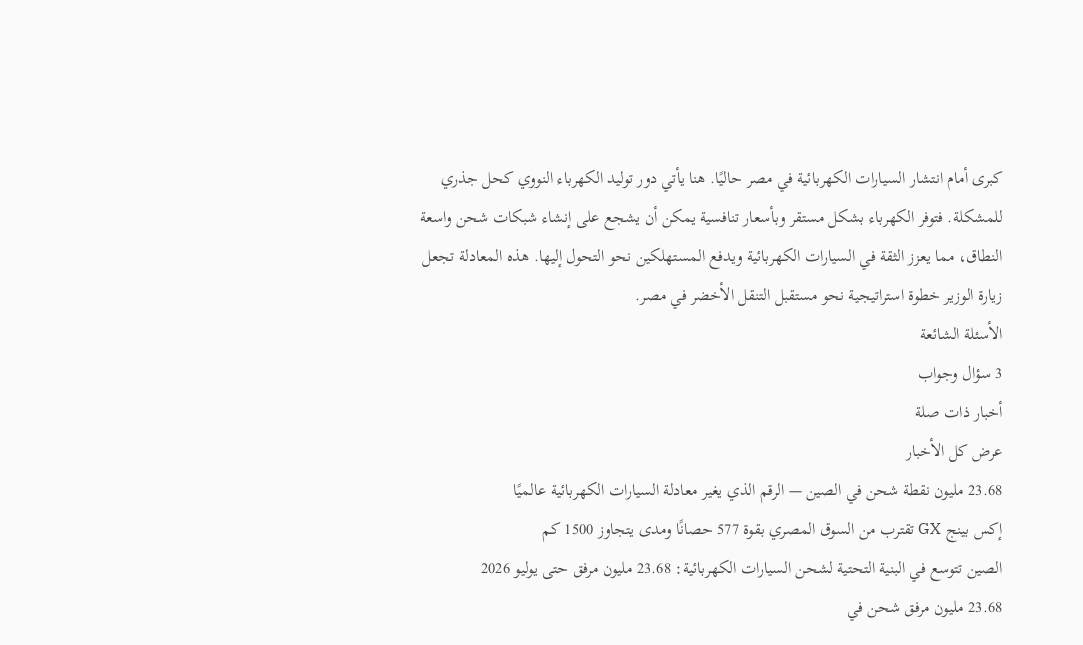كبرى أمام انتشار السيارات الكهربائية في مصر حاليًا. هنا يأتي دور توليد الكهرباء النووي كحل جذري للمشكلة. فتوفر الكهرباء بشكل مستقر وبأسعار تنافسية يمكن أن يشجع على إنشاء شبكات شحن واسعة النطاق، مما يعزز الثقة في السيارات الكهربائية ويدفع المستهلكين نحو التحول إليها. هذه المعادلة تجعل زيارة الوزير خطوة استراتيجية نحو مستقبل التنقل الأخضر في مصر.
الأسئلة الشائعة
3 سؤال وجواب
أخبار ذات صلة
عرض كل الأخبار
23.68 مليون نقطة شحن في الصين — الرقم الذي يغير معادلة السيارات الكهربائية عالميًا
إكس بينج GX تقترب من السوق المصري بقوة 577 حصانًا ومدى يتجاوز 1500 كم
الصين تتوسع في البنية التحتية لشحن السيارات الكهربائية: 23.68 مليون مرفق حتى يوليو 2026
23.68 مليون مرفق شحن في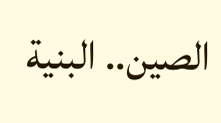الصين.. البنية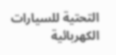التحتية للسيارات الكهربائية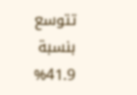تتوسع بنسبة 41.9%